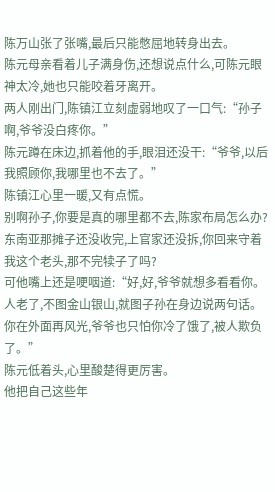陈万山张了张嘴,最后只能憋屈地转身出去。
陈元母亲看着儿子满身伤,还想说点什么,可陈元眼神太冷,她也只能咬着牙离开。
两人刚出门,陈镇江立刻虚弱地叹了一口气:“孙子啊,爷爷没白疼你。”
陈元蹲在床边,抓着他的手,眼泪还没干:“爷爷,以后我照顾你,我哪里也不去了。”
陈镇江心里一暖,又有点慌。
别啊孙子,你要是真的哪里都不去,陈家布局怎么办?东南亚那摊子还没收完,上官家还没拆,你回来守着我这个老头,那不完犊子了吗?
可他嘴上还是哽咽道:“好,好,爷爷就想多看看你。人老了,不图金山银山,就图子孙在身边说两句话。你在外面再风光,爷爷也只怕你冷了饿了,被人欺负了。”
陈元低着头,心里酸楚得更厉害。
他把自己这些年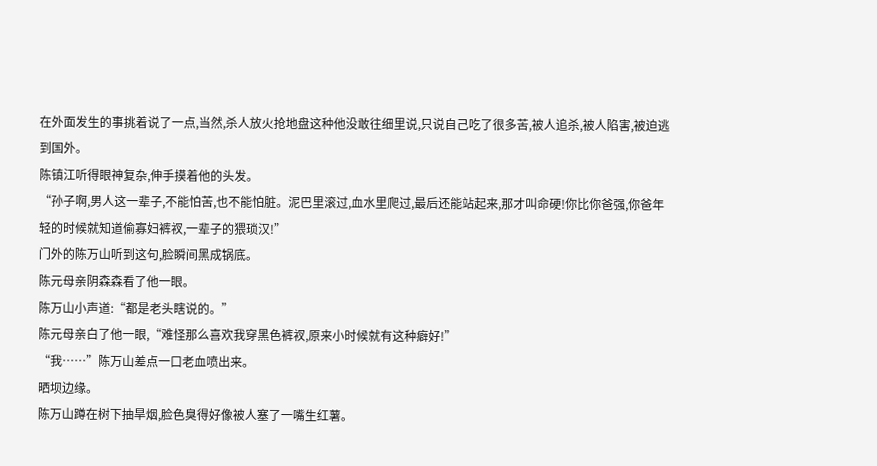在外面发生的事挑着说了一点,当然,杀人放火抢地盘这种他没敢往细里说,只说自己吃了很多苦,被人追杀,被人陷害,被迫逃到国外。
陈镇江听得眼神复杂,伸手摸着他的头发。
“孙子啊,男人这一辈子,不能怕苦,也不能怕脏。泥巴里滚过,血水里爬过,最后还能站起来,那才叫命硬!你比你爸强,你爸年轻的时候就知道偷寡妇裤衩,一辈子的猥琐汉!”
门外的陈万山听到这句,脸瞬间黑成锅底。
陈元母亲阴森森看了他一眼。
陈万山小声道:“都是老头瞎说的。”
陈元母亲白了他一眼,“难怪那么喜欢我穿黑色裤衩,原来小时候就有这种癖好!”
“我……”陈万山差点一口老血喷出来。
晒坝边缘。
陈万山蹲在树下抽旱烟,脸色臭得好像被人塞了一嘴生红薯。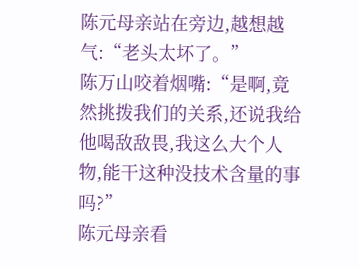陈元母亲站在旁边,越想越气:“老头太坏了。”
陈万山咬着烟嘴:“是啊,竟然挑拨我们的关系,还说我给他喝敌敌畏,我这么大个人物,能干这种没技术含量的事吗?”
陈元母亲看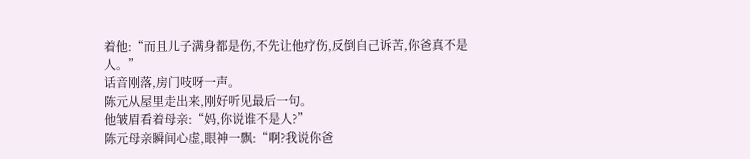着他:“而且儿子满身都是伤,不先让他疗伤,反倒自己诉苦,你爸真不是人。”
话音刚落,房门吱呀一声。
陈元从屋里走出来,刚好听见最后一句。
他皱眉看着母亲:“妈,你说谁不是人?”
陈元母亲瞬间心虚,眼神一飘:“啊?我说你爸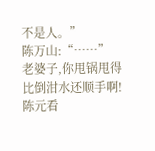不是人。”
陈万山:“……”
老婆子,你甩锅甩得比倒泔水还顺手啊!
陈元看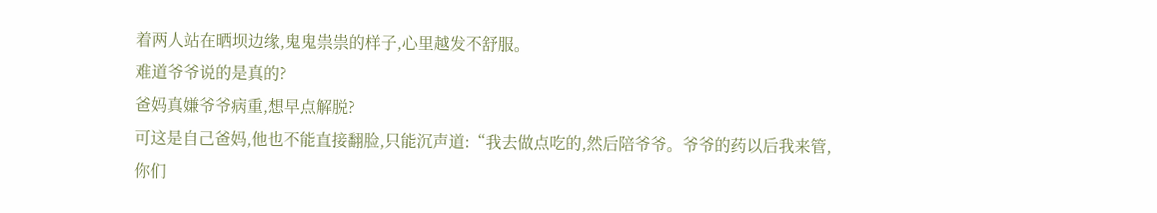着两人站在晒坝边缘,鬼鬼祟祟的样子,心里越发不舒服。
难道爷爷说的是真的?
爸妈真嫌爷爷病重,想早点解脱?
可这是自己爸妈,他也不能直接翻脸,只能沉声道:“我去做点吃的,然后陪爷爷。爷爷的药以后我来管,你们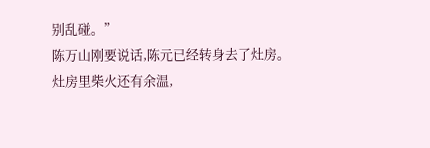别乱碰。”
陈万山刚要说话,陈元已经转身去了灶房。
灶房里柴火还有余温,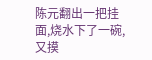陈元翻出一把挂面,烧水下了一碗,又摸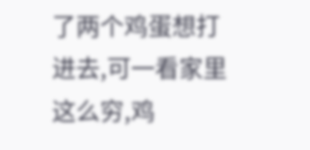了两个鸡蛋想打进去,可一看家里这么穷,鸡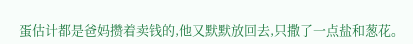蛋估计都是爸妈攒着卖钱的,他又默默放回去,只撒了一点盐和葱花。